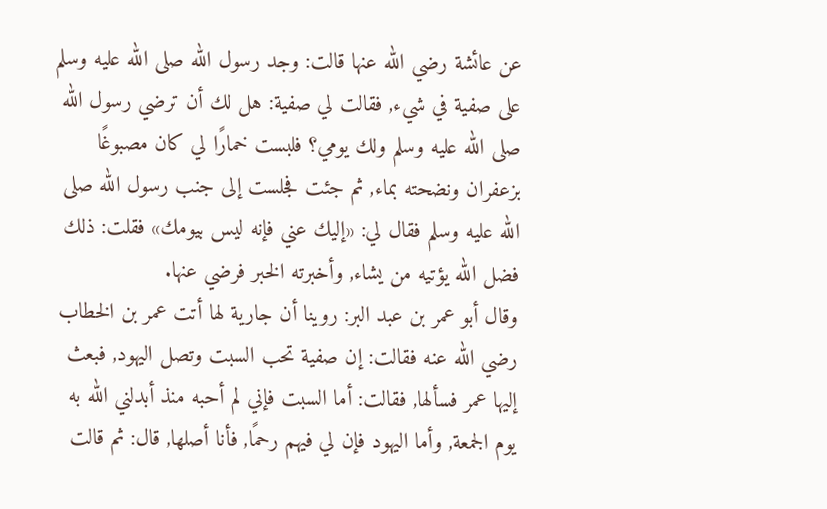عن عائشة رضي الله عنها قالت: وجد رسول الله صلى الله عليه وسلم على صفية في شيء, فقالت لي صفية: هل لك أن ترضي رسول الله صلى الله عليه وسلم ولك يومي؟ فلبست خمارًا لي كان مصبوغًا بزعفران ونضحته بماء, ثم جئت فجلست إلى جنب رسول الله صلى الله عليه وسلم فقال لي: «إليك عني فإنه ليس بيومك» فقلت: ذلك فضل الله يؤتيه من يشاء, وأخبرته الخبر فرضي عنها.
وقال أبو عمر بن عبد البر: روينا أن جارية لها أتت عمر بن الخطاب رضي الله عنه فقالت: إن صفية تحب السبت وتصل اليهود, فبعث إليها عمر فسألها, فقالت: أما السبت فإني لم أحبه منذ أبدلني الله به يوم الجمعة, وأما اليهود فإن لي فيهم رحمًا, فأنا أصلها, قال: ثم قالت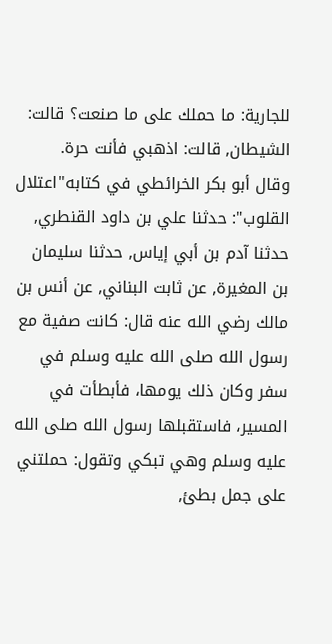للجارية: ما حملك على ما صنعت؟ قالت: الشيطان, قالت: اذهبي فأنت حرة.
وقال أبو بكر الخرائطي في كتابه"اعتلال القلوب": حدثنا علي بن داود القنطري, حدثنا آدم بن أبي إياس, حدثنا سليمان بن المغيرة, عن ثابت البناني, عن أنس بن مالك رضي الله عنه قال: كانت صفية مع رسول الله صلى الله عليه وسلم في سفر وكان ذلك يومها، فأبطأت في المسير، فاستقبلها رسول الله صلى الله عليه وسلم وهي تبكي وتقول: حملتني على جمل بطئ,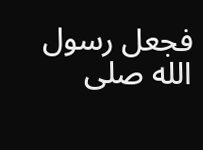فجعل رسول الله صلى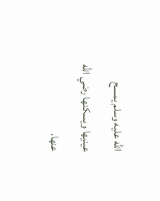الله عليه وسلم يمسح عينيها ويسكنها رضي الله عنها.